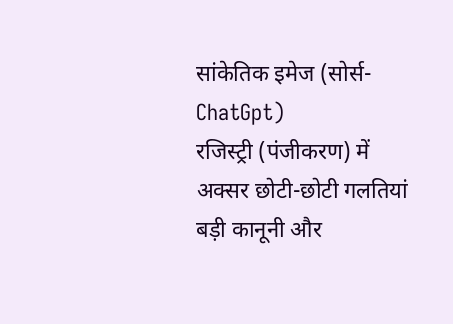सांकेतिक इमेज (सोर्स-ChatGpt)
रजिस्ट्री (पंजीकरण) में अक्सर छोटी-छोटी गलतियां बड़ी कानूनी और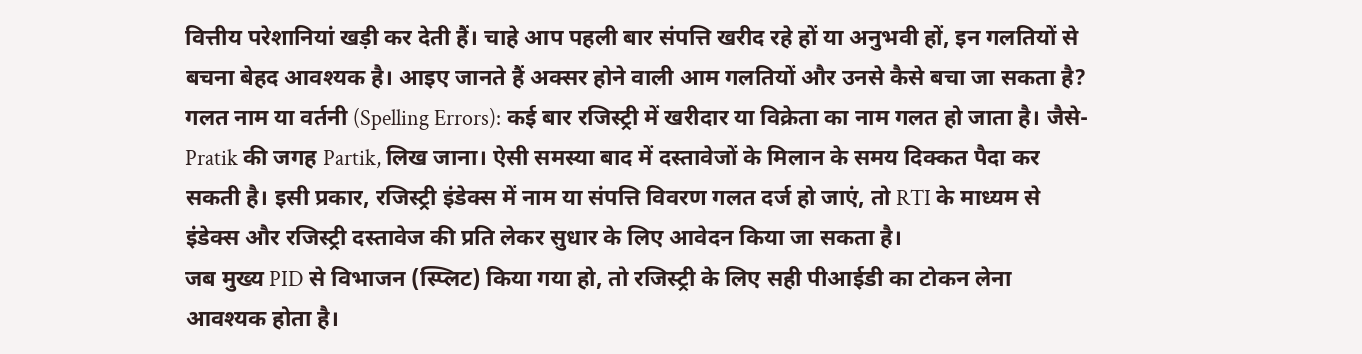वित्तीय परेशानियां खड़ी कर देती हैं। चाहे आप पहली बार संपत्ति खरीद रहे हों या अनुभवी हों, इन गलतियों से बचना बेहद आवश्यक है। आइए जानते हैं अक्सर होने वाली आम गलतियों और उनसे कैसे बचा जा सकता है?
गलत नाम या वर्तनी (Spelling Errors): कई बार रजिस्ट्री में खरीदार या विक्रेता का नाम गलत हो जाता है। जैसे- Pratik की जगह Partik, लिख जाना। ऐसी समस्या बाद में दस्तावेजों के मिलान के समय दिक्कत पैदा कर सकती है। इसी प्रकार, रजिस्ट्री इंडेक्स में नाम या संपत्ति विवरण गलत दर्ज हो जाएं, तो RTI के माध्यम से इंडेक्स और रजिस्ट्री दस्तावेज की प्रति लेकर सुधार के लिए आवेदन किया जा सकता है।
जब मुख्य PID से विभाजन (स्प्लिट) किया गया हो, तो रजिस्ट्री के लिए सही पीआईडी का टोकन लेना आवश्यक होता है।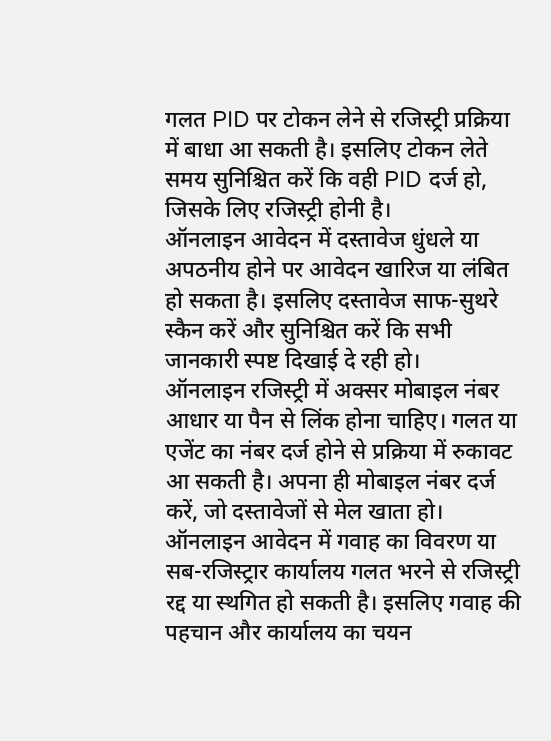गलत PID पर टोकन लेने से रजिस्ट्री प्रक्रिया में बाधा आ सकती है। इसलिए टोकन लेते समय सुनिश्चित करें कि वही PID दर्ज हो, जिसके लिए रजिस्ट्री होनी है।
ऑनलाइन आवेदन में दस्तावेज धुंधले या अपठनीय होने पर आवेदन खारिज या लंबित हो सकता है। इसलिए दस्तावेज साफ-सुथरे स्कैन करें और सुनिश्चित करें कि सभी जानकारी स्पष्ट दिखाई दे रही हो।
ऑनलाइन रजिस्ट्री में अक्सर मोबाइल नंबर आधार या पैन से लिंक होना चाहिए। गलत या एजेंट का नंबर दर्ज होने से प्रक्रिया में रुकावट आ सकती है। अपना ही मोबाइल नंबर दर्ज करें, जो दस्तावेजों से मेल खाता हो।
ऑनलाइन आवेदन में गवाह का विवरण या सब-रजिस्ट्रार कार्यालय गलत भरने से रजिस्ट्री रद्द या स्थगित हो सकती है। इसलिए गवाह की पहचान और कार्यालय का चयन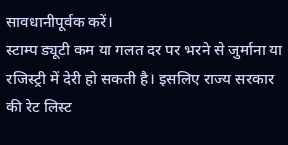सावधानीपूर्वक करें।
स्टाम्प ड्यूटी कम या गलत दर पर भरने से जुर्माना या रजिस्ट्री में देरी हो सकती है। इसलिए राज्य सरकार की रेट लिस्ट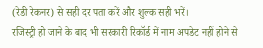(रेडी रेकनर) से सही दर पता करें और शुल्क सही भरें।
रजिस्ट्री हो जाने के बाद भी सरकारी रिकॉर्ड में नाम अपडेट नहीं होने से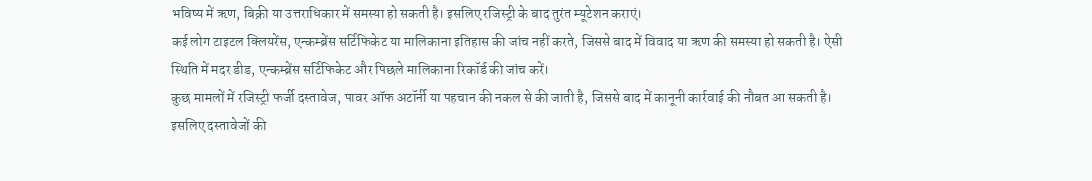भविष्य में ऋण, बिक्री या उत्तराधिकार में समस्या हो सकती है। इसलिए रजिस्ट्री के बाद तुरंत म्यूटेशन कराएं।
कई लोग टाइटल क्लियरेंस, एन्कम्ब्रेंस सर्टिफिकेट या मालिकाना इतिहास की जांच नहीं करते, जिससे बाद में विवाद या ऋण की समस्या हो सकती है। ऐसी स्थिति में मदर डीड, एन्कम्ब्रेंस सर्टिफिकेट और पिछले मालिकाना रिकॉर्ड की जांच करें।
कुछ मामलों में रजिस्ट्री फर्जी दस्तावेज, पावर ऑफ अटॉर्नी या पहचान की नकल से की जाती है, जिससे बाद में कानूनी कार्रवाई की नौबत आ सकती है। इसलिए दस्तावेजों की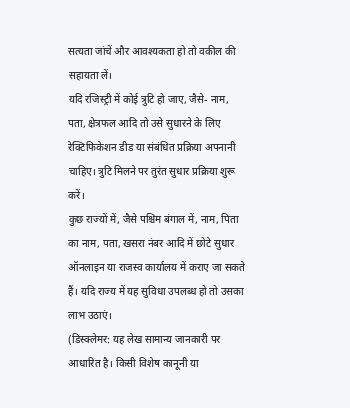सत्यता जांचें और आवश्यकता हो तो वकील की सहायता लें।
यदि रजिस्ट्री में कोई त्रुटि हो जाए, जैसे- नाम, पता, क्षेत्रफल आदि तो उसे सुधारने के लिए रेक्टिफिकेशन डीड या संबंधित प्रक्रिया अपनानी चाहिए। त्रुटि मिलने पर तुरंत सुधार प्रक्रिया शुरू करें।
कुछ राज्यों में, जैसे पश्चिम बंगाल में, नाम, पिता का नाम, पता, खसरा नंबर आदि में छोटे सुधार ऑनलाइन या राजस्व कार्यालय में कराए जा सकते हैं। यदि राज्य में यह सुविधा उपलब्ध हो तो उसका लाभ उठाएं।
(डिस्क्लेमर: यह लेख सामान्य जानकारी पर आधारित है। किसी विशेष कानूनी या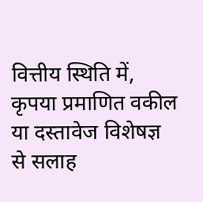वित्तीय स्थिति में, कृपया प्रमाणित वकील या दस्तावेज विशेषज्ञ से सलाह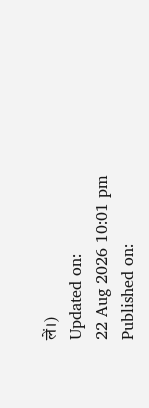लें।)
Updated on:
22 Aug 2026 10:01 pm
Published on: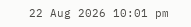22 Aug 2026 10:01 pm